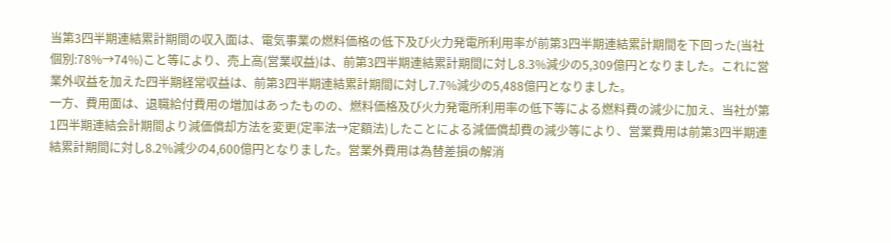当第3四半期連結累計期間の収入面は、電気事業の燃料価格の低下及び火力発電所利用率が前第3四半期連結累計期間を下回った(当社個別:78%→74%)こと等により、売上高(営業収益)は、前第3四半期連結累計期間に対し8.3%減少の5,309億円となりました。これに営業外収益を加えた四半期経常収益は、前第3四半期連結累計期間に対し7.7%減少の5,488億円となりました。
一方、費用面は、退職給付費用の増加はあったものの、燃料価格及び火力発電所利用率の低下等による燃料費の減少に加え、当社が第1四半期連結会計期間より減価償却方法を変更(定率法→定額法)したことによる減価償却費の減少等により、営業費用は前第3四半期連結累計期間に対し8.2%減少の4,600億円となりました。営業外費用は為替差損の解消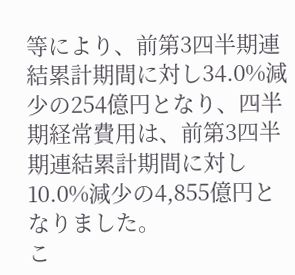等により、前第3四半期連結累計期間に対し34.0%減少の254億円となり、四半期経常費用は、前第3四半期連結累計期間に対し10.0%減少の4,855億円となりました。
こ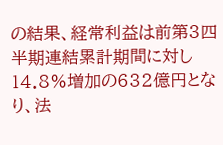の結果、経常利益は前第3四半期連結累計期間に対し14.8%増加の632億円となり、法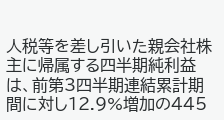人税等を差し引いた親会社株主に帰属する四半期純利益は、前第3四半期連結累計期間に対し12.9%増加の445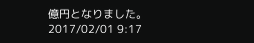億円となりました。
2017/02/01 9:17